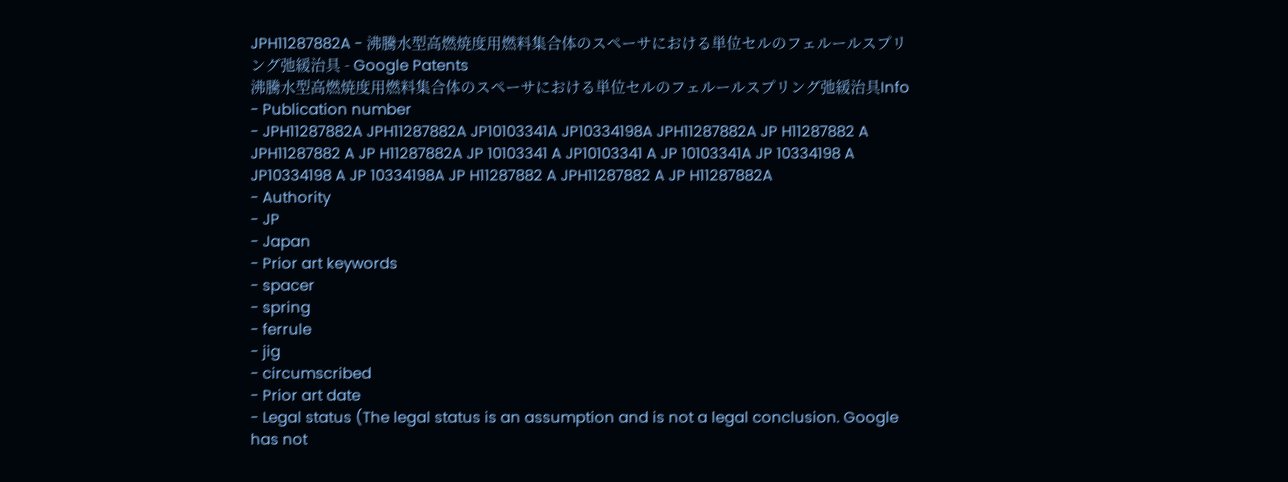JPH11287882A - 沸騰水型高燃焼度用燃料集合体のスペーサにおける単位セルのフェルールスプリング弛緩治具 - Google Patents
沸騰水型高燃焼度用燃料集合体のスペーサにおける単位セルのフェルールスプリング弛緩治具Info
- Publication number
- JPH11287882A JPH11287882A JP10103341A JP10334198A JPH11287882A JP H11287882 A JPH11287882 A JP H11287882A JP 10103341 A JP10103341 A JP 10103341A JP 10334198 A JP10334198 A JP 10334198A JP H11287882 A JPH11287882 A JP H11287882A
- Authority
- JP
- Japan
- Prior art keywords
- spacer
- spring
- ferrule
- jig
- circumscribed
- Prior art date
- Legal status (The legal status is an assumption and is not a legal conclusion. Google has not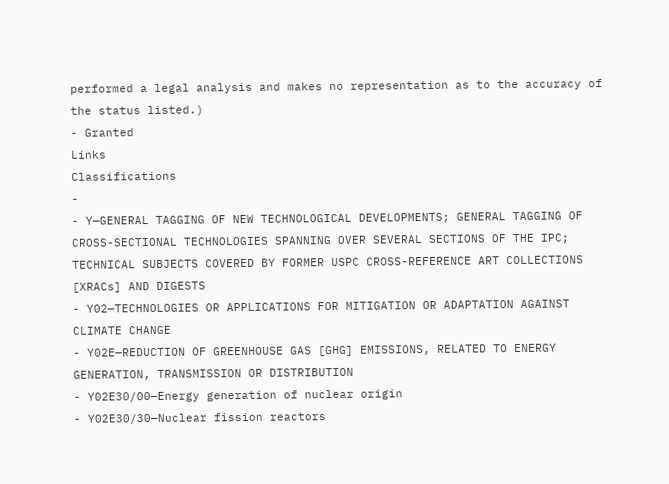performed a legal analysis and makes no representation as to the accuracy of the status listed.)
- Granted
Links
Classifications
-
- Y—GENERAL TAGGING OF NEW TECHNOLOGICAL DEVELOPMENTS; GENERAL TAGGING OF CROSS-SECTIONAL TECHNOLOGIES SPANNING OVER SEVERAL SECTIONS OF THE IPC; TECHNICAL SUBJECTS COVERED BY FORMER USPC CROSS-REFERENCE ART COLLECTIONS [XRACs] AND DIGESTS
- Y02—TECHNOLOGIES OR APPLICATIONS FOR MITIGATION OR ADAPTATION AGAINST CLIMATE CHANGE
- Y02E—REDUCTION OF GREENHOUSE GAS [GHG] EMISSIONS, RELATED TO ENERGY GENERATION, TRANSMISSION OR DISTRIBUTION
- Y02E30/00—Energy generation of nuclear origin
- Y02E30/30—Nuclear fission reactors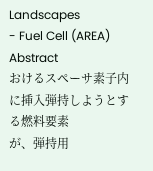Landscapes
- Fuel Cell (AREA)
Abstract
おけるスペーサ素子内に挿入弾持しようとする燃料要素
が、弾持用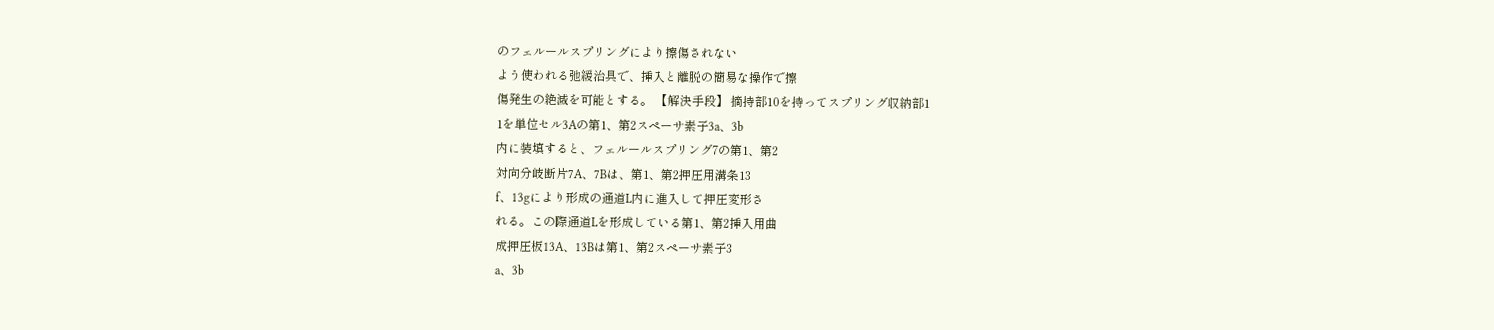のフェルールスプリングにより擦傷されない
よう使われる弛緩治具で、挿入と離脱の簡易な操作で擦
傷発生の絶滅を可能とする。 【解決手段】 摘持部10を持ってスプリング収納部1
1を単位セル3Aの第1、第2スペーサ素子3a、3b
内に装填すると、フェルールスプリング7の第1、第2
対向分岐断片7A、7Bは、第1、第2押圧用溝条13
f、13gにより形成の通道L内に進入して押圧変形さ
れる。この際通道Lを形成している第1、第2挿入用曲
成押圧板13A、13Bは第1、第2スペーサ素子3
a、3b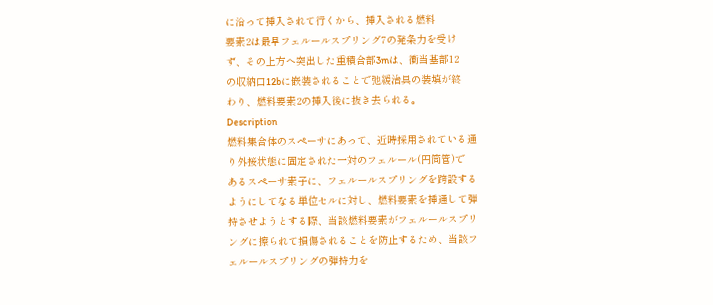に沿って挿入されて行くから、挿入される燃料
要素2は最早フェルールスプリング7の発条力を受け
ず、その上方へ突出した重積合部3mは、衝当基部12
の収納口12bに嵌装されることで弛緩治具の装填が終
わり、燃料要素2の挿入後に抜き去られる。
Description
燃料集合体のスペーサにあって、近時採用されている通
り外接状態に固定された一対のフェルール(円筒管)で
あるスペーサ素子に、フェルールスプリングを跨設する
ようにしてなる単位セルに対し、燃料要素を挿通して弾
持させようとする際、当該燃料要素がフェルールスプリ
ングに擦られて損傷されることを防止するため、当該フ
ェルールスプリングの弾持力を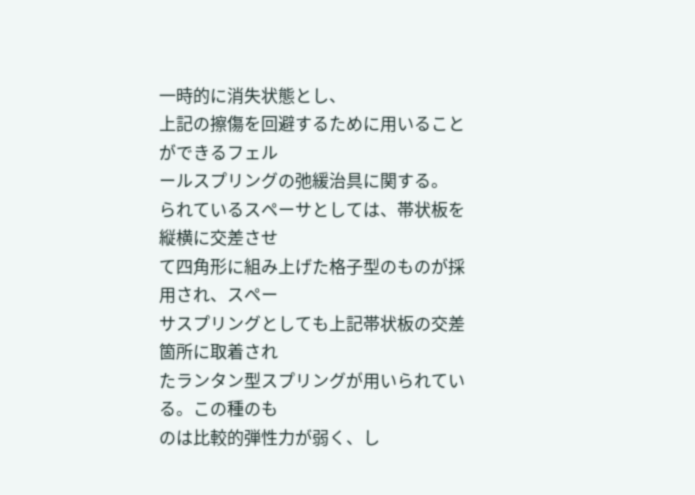一時的に消失状態とし、
上記の擦傷を回避するために用いることができるフェル
ールスプリングの弛緩治具に関する。
られているスペーサとしては、帯状板を縦横に交差させ
て四角形に組み上げた格子型のものが採用され、スペー
サスプリングとしても上記帯状板の交差箇所に取着され
たランタン型スプリングが用いられている。この種のも
のは比較的弾性力が弱く、し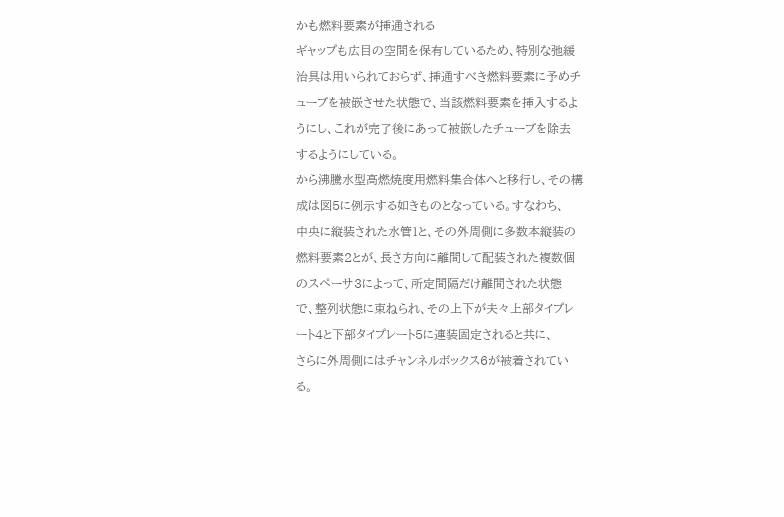かも燃料要素が挿通される
ギャップも広目の空間を保有しているため、特別な弛緩
治具は用いられておらず、挿通すべき燃料要素に予めチ
ューブを被嵌させた状態で、当該燃料要素を挿入するよ
うにし、これが完了後にあって被嵌したチューブを除去
するようにしている。
から沸騰水型高燃焼度用燃料集合体へと移行し、その構
成は図5に例示する如きものとなっている。すなわち、
中央に縦装された水管1と、その外周側に多数本縦装の
燃料要素2とが、長さ方向に離間して配装された複数個
のスペーサ3によって、所定間隔だけ離間された状態
で、整列状態に束ねられ、その上下が夫々上部タイプレ
ート4と下部タイプレート5に連装固定されると共に、
さらに外周側にはチャンネルボックス6が被着されてい
る。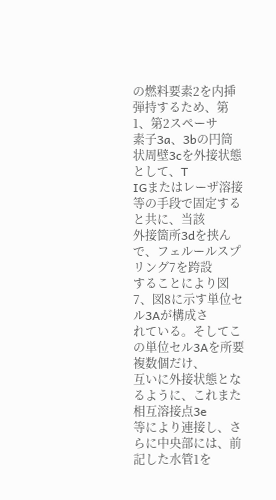の燃料要素2を内挿弾持するため、第1、第2スペーサ
素子3a、3bの円筒状周壁3cを外接状態として、T
IGまたはレーザ溶接等の手段で固定すると共に、当該
外接箇所3dを挟んで、フェルールスプリング7を跨設
することにより図7、図8に示す単位セル3Aが構成さ
れている。そしてこの単位セル3Aを所要複数個だけ、
互いに外接状態となるように、これまた相互溶接点3e
等により連接し、さらに中央部には、前記した水管1を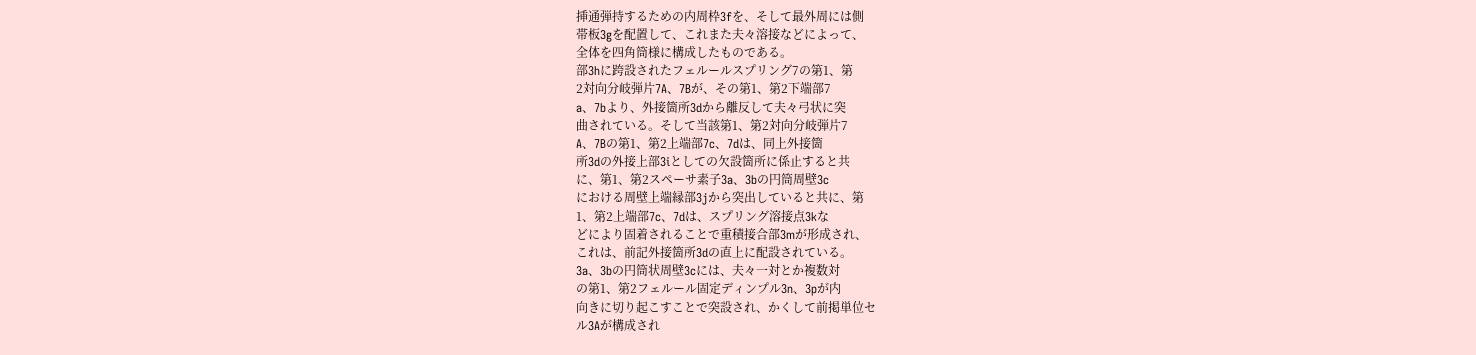挿通弾持するための内周枠3fを、そして最外周には側
帯板3gを配置して、これまた夫々溶接などによって、
全体を四角筒様に構成したものである。
部3hに跨設されたフェルールスプリング7の第1、第
2対向分岐弾片7A、7Bが、その第1、第2下端部7
a、7bより、外接箇所3dから離反して夫々弓状に突
曲されている。そして当該第1、第2対向分岐弾片7
A、7Bの第1、第2上端部7c、7dは、同上外接箇
所3dの外接上部3iとしての欠設箇所に係止すると共
に、第1、第2スペーサ素子3a、3bの円筒周壁3c
における周壁上端縁部3jから突出していると共に、第
1、第2上端部7c、7dは、スプリング溶接点3kな
どにより固着されることで重積接合部3mが形成され、
これは、前記外接箇所3dの直上に配設されている。
3a、3bの円筒状周壁3cには、夫々一対とか複数対
の第1、第2フェルール固定ディンプル3n、3pが内
向きに切り起こすことで突設され、かくして前掲単位セ
ル3Aが構成され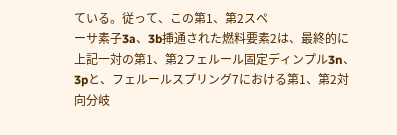ている。従って、この第1、第2スペ
ーサ素子3a、3b挿通された燃料要素2は、最終的に
上記一対の第1、第2フェルール固定ディンプル3n、
3pと、フェルールスプリング7における第1、第2対
向分岐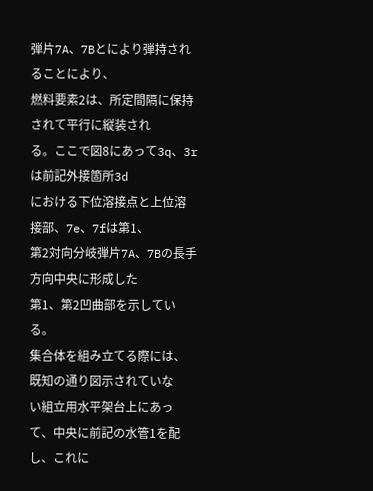弾片7A、7Bとにより弾持されることにより、
燃料要素2は、所定間隔に保持されて平行に縦装され
る。ここで図8にあって3q、3rは前記外接箇所3d
における下位溶接点と上位溶接部、7e、7fは第1、
第2対向分岐弾片7A、7Bの長手方向中央に形成した
第1、第2凹曲部を示している。
集合体を組み立てる際には、既知の通り図示されていな
い組立用水平架台上にあって、中央に前記の水管1を配
し、これに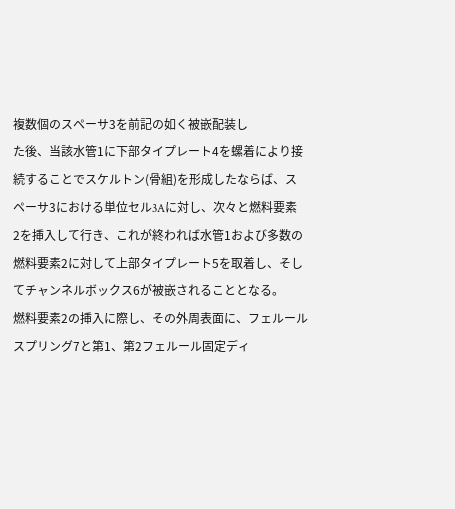複数個のスペーサ3を前記の如く被嵌配装し
た後、当該水管1に下部タイプレート4を螺着により接
続することでスケルトン(骨組)を形成したならば、ス
ペーサ3における単位セル3Aに対し、次々と燃料要素
2を挿入して行き、これが終われば水管1および多数の
燃料要素2に対して上部タイプレート5を取着し、そし
てチャンネルボックス6が被嵌されることとなる。
燃料要素2の挿入に際し、その外周表面に、フェルール
スプリング7と第1、第2フェルール固定ディ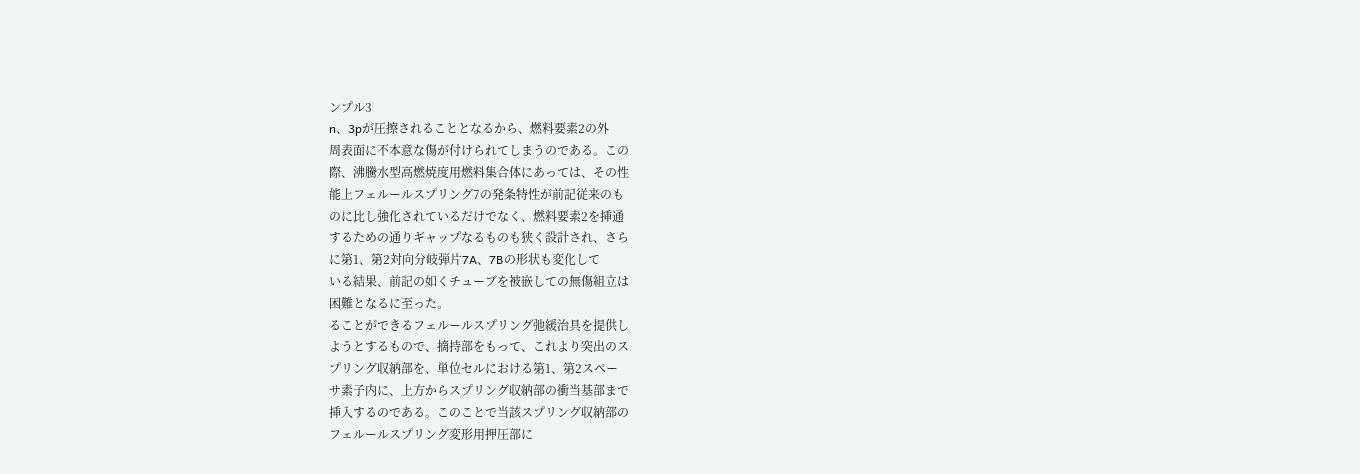ンプル3
n、3pが圧擦されることとなるから、燃料要素2の外
周表面に不本意な傷が付けられてしまうのである。この
際、沸騰水型高燃焼度用燃料集合体にあっては、その性
能上フェルールスプリング7の発条特性が前記従来のも
のに比し強化されているだけでなく、燃料要素2を挿通
するための通りギャップなるものも狭く設計され、さら
に第1、第2対向分岐弾片7A、7Bの形状も変化して
いる結果、前記の如くチューブを被嵌しての無傷組立は
困難となるに至った。
ることができるフェルールスプリング弛緩治具を提供し
ようとするもので、摘持部をもって、これより突出のス
プリング収納部を、単位セルにおける第1、第2スペー
サ素子内に、上方からスプリング収納部の衝当基部まで
挿入するのである。このことで当該スプリング収納部の
フェルールスプリング変形用押圧部に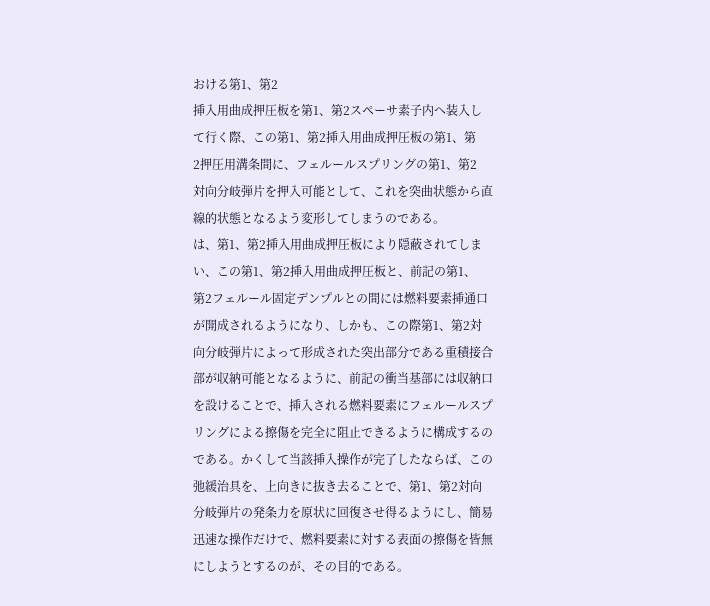おける第1、第2
挿入用曲成押圧板を第1、第2スペーサ素子内へ装入し
て行く際、この第1、第2挿入用曲成押圧板の第1、第
2押圧用溝条間に、フェルールスプリングの第1、第2
対向分岐弾片を押入可能として、これを突曲状態から直
線的状態となるよう変形してしまうのである。
は、第1、第2挿入用曲成押圧板により隠蔽されてしま
い、この第1、第2挿入用曲成押圧板と、前記の第1、
第2フェルール固定デンプルとの間には燃料要素挿通口
が開成されるようになり、しかも、この際第1、第2対
向分岐弾片によって形成された突出部分である重積接合
部が収納可能となるように、前記の衝当基部には収納口
を設けることで、挿入される燃料要素にフェルールスプ
リングによる擦傷を完全に阻止できるように構成するの
である。かくして当該挿入操作が完了したならば、この
弛緩治具を、上向きに抜き去ることで、第1、第2対向
分岐弾片の発条力を原状に回復させ得るようにし、簡易
迅速な操作だけで、燃料要素に対する表面の擦傷を皆無
にしようとするのが、その目的である。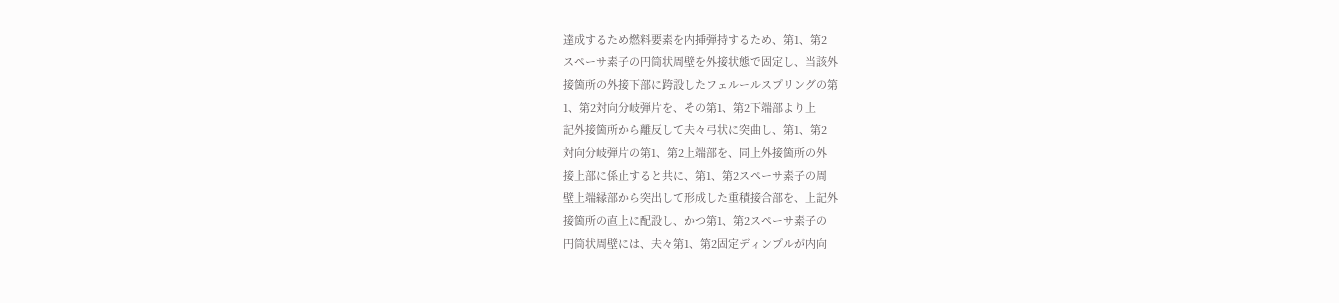達成するため燃料要素を内挿弾持するため、第1、第2
スペーサ素子の円筒状周壁を外接状態で固定し、当該外
接箇所の外接下部に跨設したフェルールスプリングの第
1、第2対向分岐弾片を、その第1、第2下端部より上
記外接箇所から離反して夫々弓状に突曲し、第1、第2
対向分岐弾片の第1、第2上端部を、同上外接箇所の外
接上部に係止すると共に、第1、第2スペーサ素子の周
壁上端縁部から突出して形成した重積接合部を、上記外
接箇所の直上に配設し、かつ第1、第2スペーサ素子の
円筒状周壁には、夫々第1、第2固定ディンプルが内向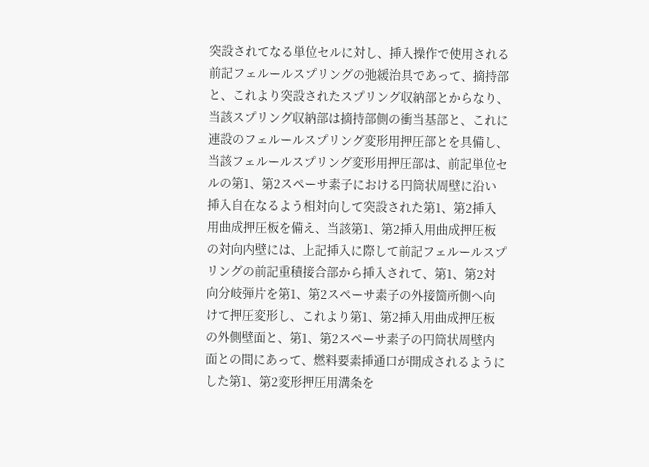突設されてなる単位セルに対し、挿入操作で使用される
前記フェルールスプリングの弛緩治具であって、摘持部
と、これより突設されたスプリング収納部とからなり、
当該スプリング収納部は摘持部側の衝当基部と、これに
連設のフェルールスプリング変形用押圧部とを具備し、
当該フェルールスプリング変形用押圧部は、前記単位セ
ルの第1、第2スペーサ素子における円筒状周壁に沿い
挿入自在なるよう相対向して突設された第1、第2挿入
用曲成押圧板を備え、当該第1、第2挿入用曲成押圧板
の対向内壁には、上記挿入に際して前記フェルールスプ
リングの前記重積接合部から挿入されて、第1、第2対
向分岐弾片を第1、第2スペーサ素子の外接箇所側へ向
けて押圧変形し、これより第1、第2挿入用曲成押圧板
の外側壁面と、第1、第2スペーサ素子の円筒状周壁内
面との間にあって、燃料要素挿通口が開成されるように
した第1、第2変形押圧用溝条を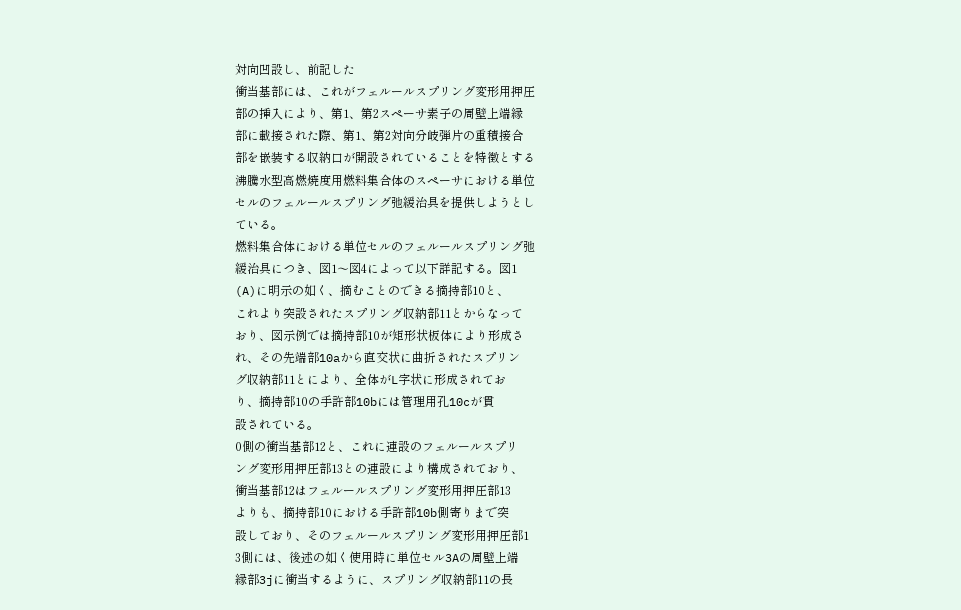対向凹設し、前記した
衝当基部には、これがフェルールスプリング変形用押圧
部の挿入により、第1、第2スペーサ素子の周壁上端縁
部に載接された際、第1、第2対向分岐弾片の重積接合
部を嵌装する収納口が開設されていることを特徴とする
沸騰水型高燃焼度用燃料集合体のスペーサにおける単位
セルのフェルールスプリング弛緩治具を提供しようとし
ている。
燃料集合体における単位セルのフェルールスプリング弛
緩治具につき、図1〜図4によって以下詳記する。図1
(A)に明示の如く、摘むことのできる摘持部10と、
これより突設されたスプリング収納部11とからなって
おり、図示例では摘持部10が矩形状板体により形成さ
れ、その先端部10aから直交状に曲折されたスプリン
グ収納部11とにより、全体がL字状に形成されてお
り、摘持部10の手許部10bには管理用孔10cが貫
設されている。
0側の衝当基部12と、これに連設のフェルールスプリ
ング変形用押圧部13との連設により構成されており、
衝当基部12はフェルールスプリング変形用押圧部13
よりも、摘持部10における手許部10b側寄りまで突
設しており、そのフェルールスプリング変形用押圧部1
3側には、後述の如く使用時に単位セル3Aの周壁上端
縁部3jに衝当するように、スプリング収納部11の長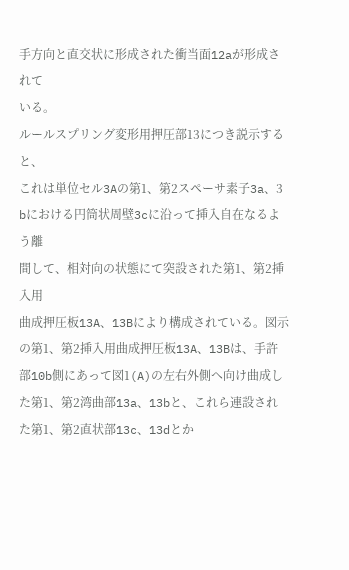手方向と直交状に形成された衝当面12aが形成されて
いる。
ルールスプリング変形用押圧部13につき説示すると、
これは単位セル3Aの第1、第2スペーサ素子3a、3
bにおける円筒状周壁3cに沿って挿入自在なるよう離
間して、相対向の状態にて突設された第1、第2挿入用
曲成押圧板13A、13Bにより構成されている。図示
の第1、第2挿入用曲成押圧板13A、13Bは、手許
部10b側にあって図1(A)の左右外側へ向け曲成し
た第1、第2湾曲部13a、13bと、これら連設され
た第1、第2直状部13c、13dとか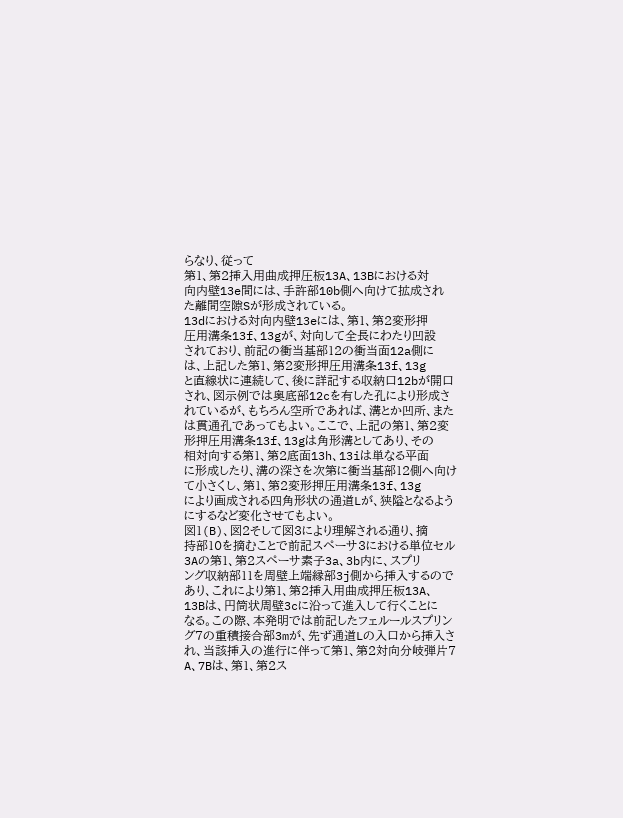らなり、従って
第1、第2挿入用曲成押圧板13A、13Bにおける対
向内壁13e間には、手許部10b側へ向けて拡成され
た離間空隙Sが形成されている。
13dにおける対向内壁13eには、第1、第2変形押
圧用溝条13f、13gが、対向して全長にわたり凹設
されており、前記の衝当基部12の衝当面12a側に
は、上記した第1、第2変形押圧用溝条13f、13g
と直線状に連続して、後に詳記する収納口12bが開口
され、図示例では奥底部12cを有した孔により形成さ
れているが、もちろん空所であれば、溝とか凹所、また
は貫通孔であってもよい。ここで、上記の第1、第2変
形押圧用溝条13f、13gは角形溝としてあり、その
相対向する第1、第2底面13h、13iは単なる平面
に形成したり、溝の深さを次第に衝当基部12側へ向け
て小さくし、第1、第2変形押圧用溝条13f、13g
により画成される四角形状の通道Lが、狭隘となるよう
にするなど変化させてもよい。
図1(B)、図2そして図3により理解される通り、摘
持部10を摘むことで前記スペーサ3における単位セル
3Aの第1、第2スペーサ素子3a、3b内に、スプリ
ング収納部11を周壁上端縁部3j側から挿入するので
あり、これにより第1、第2挿入用曲成押圧板13A、
13Bは、円筒状周壁3cに沿って進入して行くことに
なる。この際、本発明では前記したフェルールスプリン
グ7の重積接合部3mが、先ず通道Lの入口から挿入さ
れ、当該挿入の進行に伴って第1、第2対向分岐弾片7
A、7Bは、第1、第2ス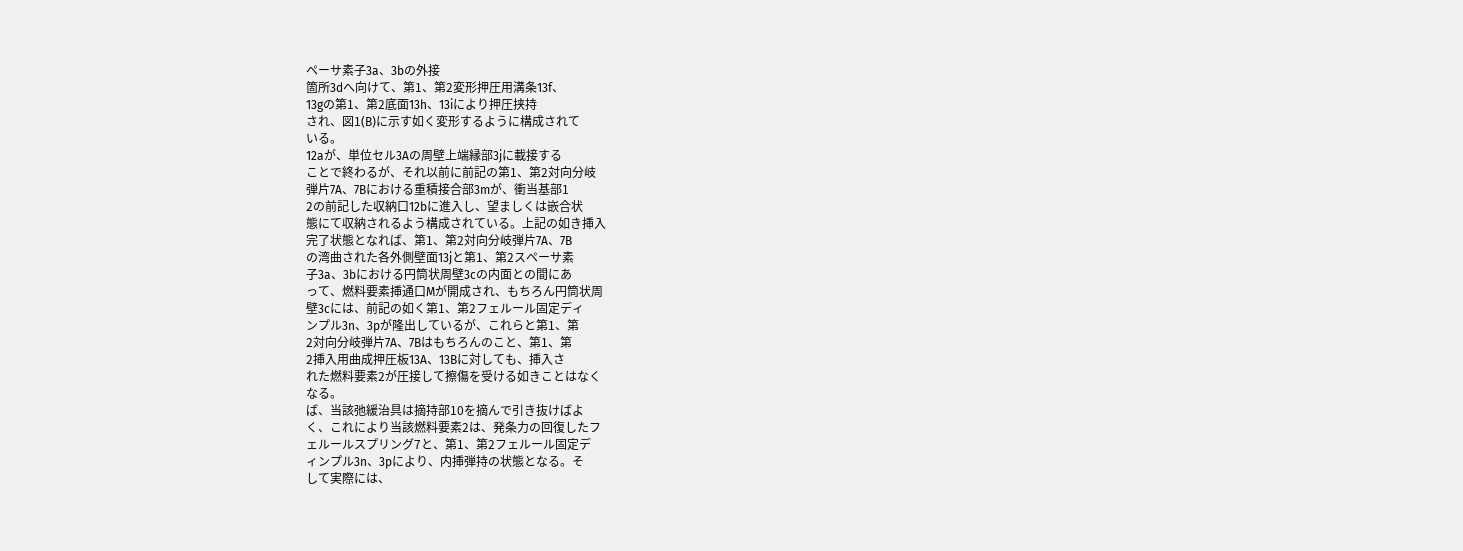ペーサ素子3a、3bの外接
箇所3dへ向けて、第1、第2変形押圧用溝条13f、
13gの第1、第2底面13h、13iにより押圧挟持
され、図1(B)に示す如く変形するように構成されて
いる。
12aが、単位セル3Aの周壁上端縁部3jに載接する
ことで終わるが、それ以前に前記の第1、第2対向分岐
弾片7A、7Bにおける重積接合部3mが、衝当基部1
2の前記した収納口12bに進入し、望ましくは嵌合状
態にて収納されるよう構成されている。上記の如き挿入
完了状態となれば、第1、第2対向分岐弾片7A、7B
の湾曲された各外側壁面13jと第1、第2スペーサ素
子3a、3bにおける円筒状周壁3cの内面との間にあ
って、燃料要素挿通口Mが開成され、もちろん円筒状周
壁3cには、前記の如く第1、第2フェルール固定ディ
ンプル3n、3pが隆出しているが、これらと第1、第
2対向分岐弾片7A、7Bはもちろんのこと、第1、第
2挿入用曲成押圧板13A、13Bに対しても、挿入さ
れた燃料要素2が圧接して擦傷を受ける如きことはなく
なる。
ば、当該弛緩治具は摘持部10を摘んで引き抜けばよ
く、これにより当該燃料要素2は、発条力の回復したフ
ェルールスプリング7と、第1、第2フェルール固定デ
ィンプル3n、3pにより、内挿弾持の状態となる。そ
して実際には、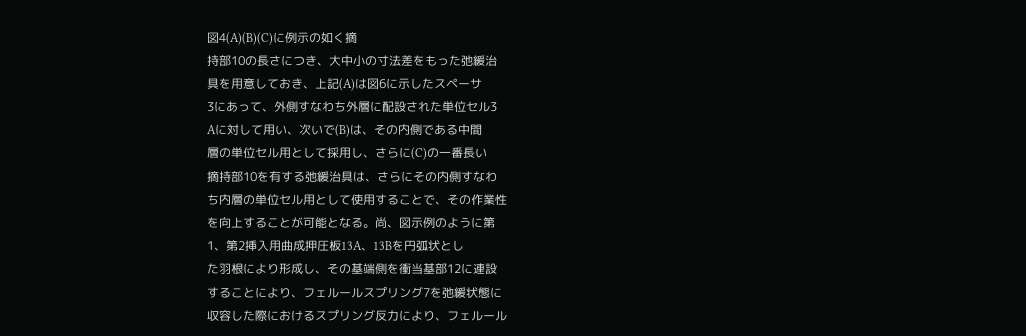図4(A)(B)(C)に例示の如く摘
持部10の長さにつき、大中小の寸法差をもった弛緩治
具を用意しておき、上記(A)は図6に示したスペーサ
3にあって、外側すなわち外層に配設された単位セル3
Aに対して用い、次いで(B)は、その内側である中間
層の単位セル用として採用し、さらに(C)の一番長い
摘持部10を有する弛緩治具は、さらにその内側すなわ
ち内層の単位セル用として使用することで、その作業性
を向上することが可能となる。尚、図示例のように第
1、第2挿入用曲成押圧板13A、13Bを円弧状とし
た羽根により形成し、その基端側を衝当基部12に連設
することにより、フェルールスプリング7を弛緩状態に
収容した際におけるスプリング反力により、フェルール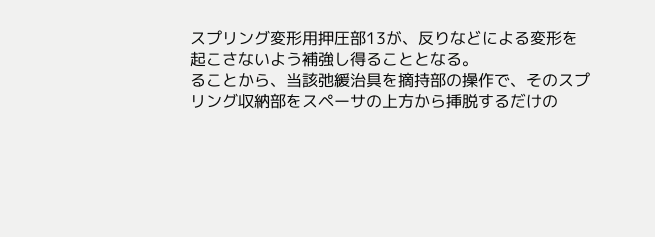スプリング変形用押圧部13が、反りなどによる変形を
起こさないよう補強し得ることとなる。
ることから、当該弛緩治具を摘持部の操作で、そのスプ
リング収納部をスペーサの上方から挿脱するだけの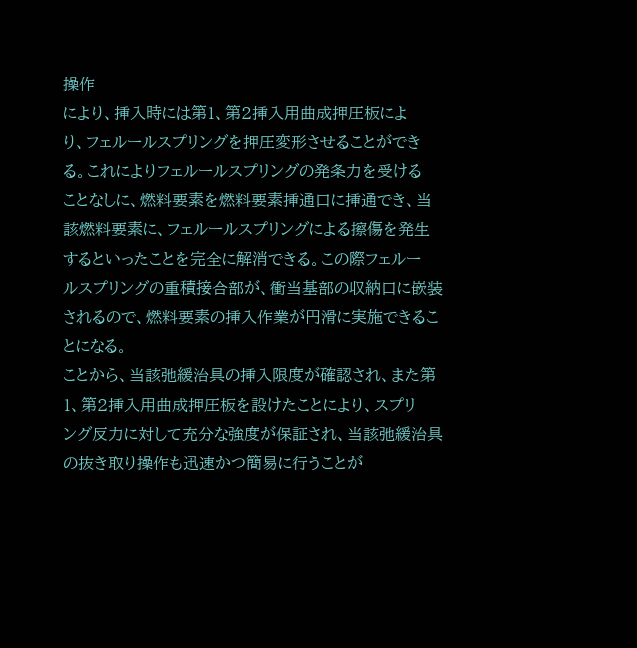操作
により、挿入時には第1、第2挿入用曲成押圧板によ
り、フェルールスプリングを押圧変形させることができ
る。これによりフェルールスプリングの発条力を受ける
ことなしに、燃料要素を燃料要素挿通口に挿通でき、当
該燃料要素に、フェルールスプリングによる擦傷を発生
するといったことを完全に解消できる。この際フェルー
ルスプリングの重積接合部が、衝当基部の収納口に嵌装
されるので、燃料要素の挿入作業が円滑に実施できるこ
とになる。
ことから、当該弛緩治具の挿入限度が確認され、また第
1、第2挿入用曲成押圧板を設けたことにより、スプリ
ング反力に対して充分な強度が保証され、当該弛緩治具
の抜き取り操作も迅速かつ簡易に行うことが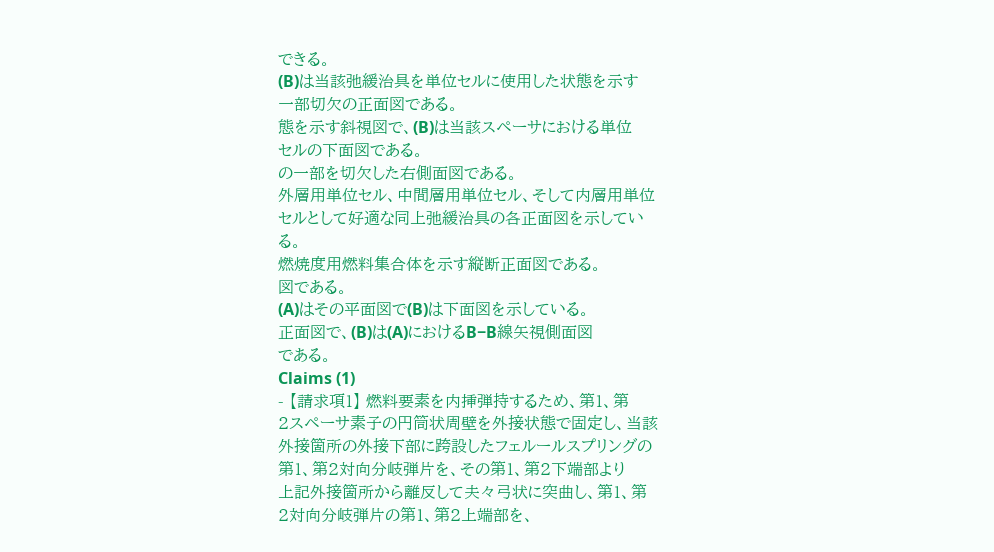できる。
(B)は当該弛緩治具を単位セルに使用した状態を示す
一部切欠の正面図である。
態を示す斜視図で、(B)は当該スペーサにおける単位
セルの下面図である。
の一部を切欠した右側面図である。
外層用単位セル、中間層用単位セル、そして内層用単位
セルとして好適な同上弛緩治具の各正面図を示してい
る。
燃焼度用燃料集合体を示す縦断正面図である。
図である。
(A)はその平面図で(B)は下面図を示している。
正面図で、(B)は(A)におけるB−B線矢視側面図
である。
Claims (1)
- 【請求項1】 燃料要素を内挿弾持するため、第1、第
2スペーサ素子の円筒状周壁を外接状態で固定し、当該
外接箇所の外接下部に跨設したフェルールスプリングの
第1、第2対向分岐弾片を、その第1、第2下端部より
上記外接箇所から離反して夫々弓状に突曲し、第1、第
2対向分岐弾片の第1、第2上端部を、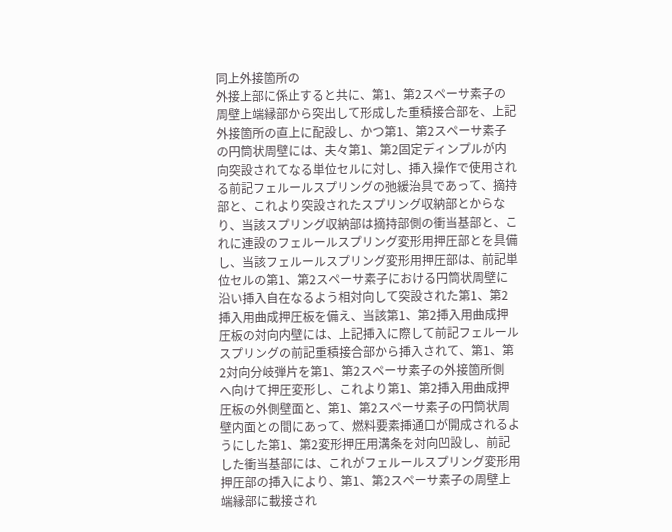同上外接箇所の
外接上部に係止すると共に、第1、第2スペーサ素子の
周壁上端縁部から突出して形成した重積接合部を、上記
外接箇所の直上に配設し、かつ第1、第2スペーサ素子
の円筒状周壁には、夫々第1、第2固定ディンプルが内
向突設されてなる単位セルに対し、挿入操作で使用され
る前記フェルールスプリングの弛緩治具であって、摘持
部と、これより突設されたスプリング収納部とからな
り、当該スプリング収納部は摘持部側の衝当基部と、こ
れに連設のフェルールスプリング変形用押圧部とを具備
し、当該フェルールスプリング変形用押圧部は、前記単
位セルの第1、第2スペーサ素子における円筒状周壁に
沿い挿入自在なるよう相対向して突設された第1、第2
挿入用曲成押圧板を備え、当該第1、第2挿入用曲成押
圧板の対向内壁には、上記挿入に際して前記フェルール
スプリングの前記重積接合部から挿入されて、第1、第
2対向分岐弾片を第1、第2スペーサ素子の外接箇所側
へ向けて押圧変形し、これより第1、第2挿入用曲成押
圧板の外側壁面と、第1、第2スペーサ素子の円筒状周
壁内面との間にあって、燃料要素挿通口が開成されるよ
うにした第1、第2変形押圧用溝条を対向凹設し、前記
した衝当基部には、これがフェルールスプリング変形用
押圧部の挿入により、第1、第2スペーサ素子の周壁上
端縁部に載接され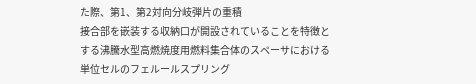た際、第1、第2対向分岐弾片の重積
接合部を嵌装する収納口が開設されていることを特徴と
する沸騰水型高燃焼度用燃料集合体のスペーサにおける
単位セルのフェルールスプリング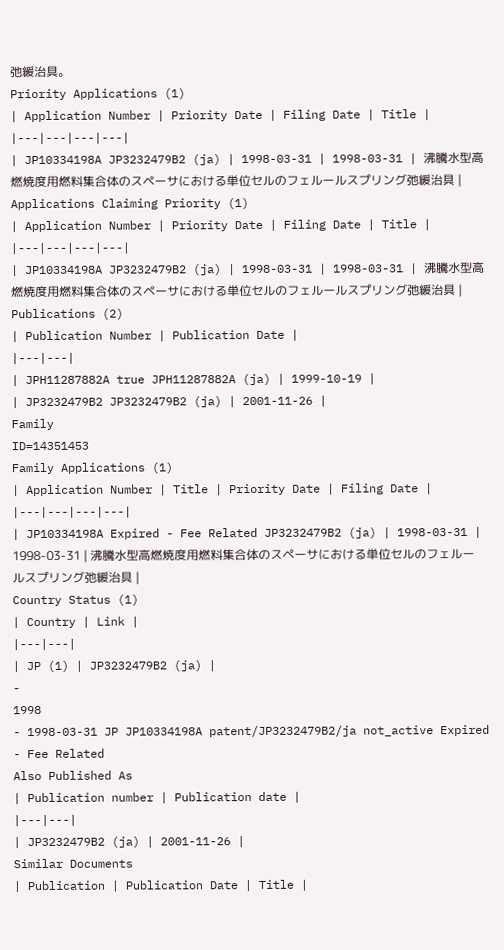弛緩治具。
Priority Applications (1)
| Application Number | Priority Date | Filing Date | Title |
|---|---|---|---|
| JP10334198A JP3232479B2 (ja) | 1998-03-31 | 1998-03-31 | 沸騰水型高燃焼度用燃料集合体のスペーサにおける単位セルのフェルールスプリング弛緩治具 |
Applications Claiming Priority (1)
| Application Number | Priority Date | Filing Date | Title |
|---|---|---|---|
| JP10334198A JP3232479B2 (ja) | 1998-03-31 | 1998-03-31 | 沸騰水型高燃焼度用燃料集合体のスペーサにおける単位セルのフェルールスプリング弛緩治具 |
Publications (2)
| Publication Number | Publication Date |
|---|---|
| JPH11287882A true JPH11287882A (ja) | 1999-10-19 |
| JP3232479B2 JP3232479B2 (ja) | 2001-11-26 |
Family
ID=14351453
Family Applications (1)
| Application Number | Title | Priority Date | Filing Date |
|---|---|---|---|
| JP10334198A Expired - Fee Related JP3232479B2 (ja) | 1998-03-31 | 1998-03-31 | 沸騰水型高燃焼度用燃料集合体のスペーサにおける単位セルのフェルールスプリング弛緩治具 |
Country Status (1)
| Country | Link |
|---|---|
| JP (1) | JP3232479B2 (ja) |
-
1998
- 1998-03-31 JP JP10334198A patent/JP3232479B2/ja not_active Expired - Fee Related
Also Published As
| Publication number | Publication date |
|---|---|
| JP3232479B2 (ja) | 2001-11-26 |
Similar Documents
| Publication | Publication Date | Title |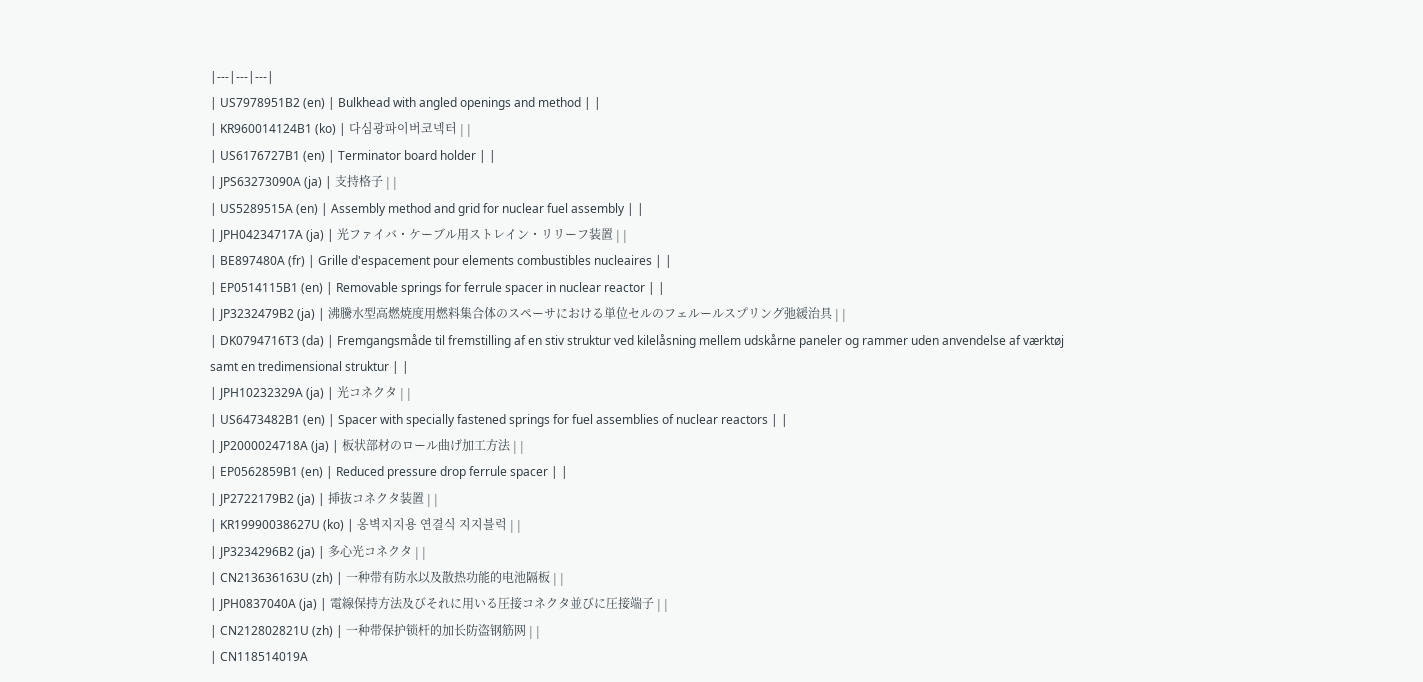|---|---|---|
| US7978951B2 (en) | Bulkhead with angled openings and method | |
| KR960014124B1 (ko) | 다심광파이버코넥터 | |
| US6176727B1 (en) | Terminator board holder | |
| JPS63273090A (ja) | 支持格子 | |
| US5289515A (en) | Assembly method and grid for nuclear fuel assembly | |
| JPH04234717A (ja) | 光ファイバ・ケーブル用ストレイン・リリーフ装置 | |
| BE897480A (fr) | Grille d'espacement pour elements combustibles nucleaires | |
| EP0514115B1 (en) | Removable springs for ferrule spacer in nuclear reactor | |
| JP3232479B2 (ja) | 沸騰水型高燃焼度用燃料集合体のスペーサにおける単位セルのフェルールスプリング弛緩治具 | |
| DK0794716T3 (da) | Fremgangsmåde til fremstilling af en stiv struktur ved kilelåsning mellem udskårne paneler og rammer uden anvendelse af værktøj samt en tredimensional struktur | |
| JPH10232329A (ja) | 光コネクタ | |
| US6473482B1 (en) | Spacer with specially fastened springs for fuel assemblies of nuclear reactors | |
| JP2000024718A (ja) | 板状部材のロール曲げ加工方法 | |
| EP0562859B1 (en) | Reduced pressure drop ferrule spacer | |
| JP2722179B2 (ja) | 挿抜コネクタ装置 | |
| KR19990038627U (ko) | 옹벽지지용 연결식 지지블럭 | |
| JP3234296B2 (ja) | 多心光コネクタ | |
| CN213636163U (zh) | 一种带有防水以及散热功能的电池隔板 | |
| JPH0837040A (ja) | 電線保持方法及びそれに用いる圧接コネクタ並びに圧接端子 | |
| CN212802821U (zh) | 一种带保护锁杆的加长防盗钢筋网 | |
| CN118514019A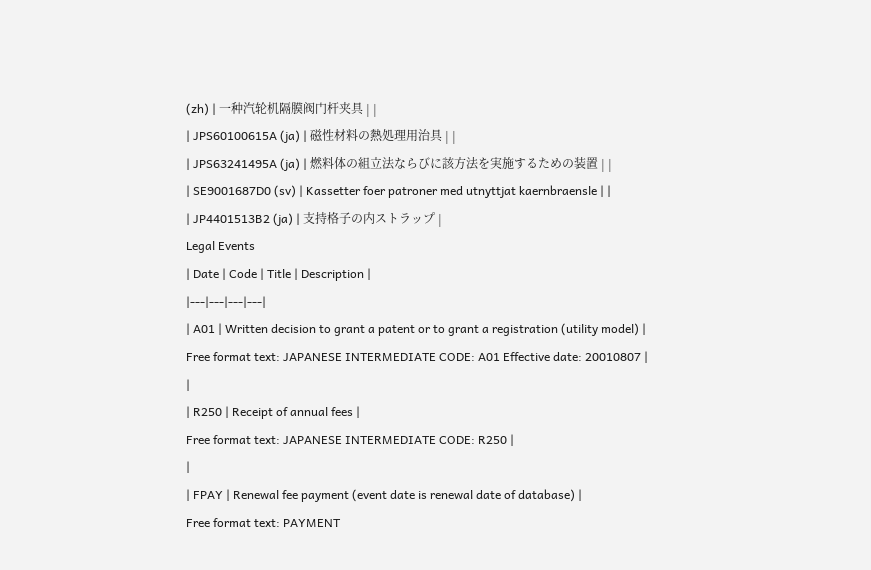(zh) | 一种汽轮机隔膜阀门杆夹具 | |
| JPS60100615A (ja) | 磁性材料の熱処理用治具 | |
| JPS63241495A (ja) | 燃料体の組立法ならびに該方法を実施するための装置 | |
| SE9001687D0 (sv) | Kassetter foer patroner med utnyttjat kaernbraensle | |
| JP4401513B2 (ja) | 支持格子の内ストラップ |
Legal Events
| Date | Code | Title | Description |
|---|---|---|---|
| A01 | Written decision to grant a patent or to grant a registration (utility model) |
Free format text: JAPANESE INTERMEDIATE CODE: A01 Effective date: 20010807 |
|
| R250 | Receipt of annual fees |
Free format text: JAPANESE INTERMEDIATE CODE: R250 |
|
| FPAY | Renewal fee payment (event date is renewal date of database) |
Free format text: PAYMENT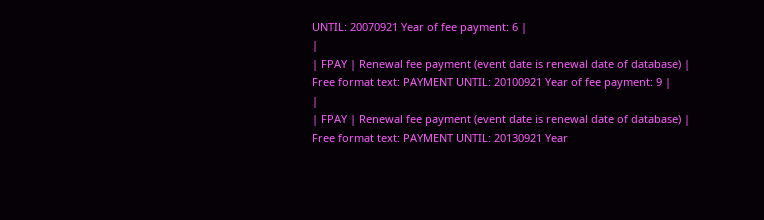UNTIL: 20070921 Year of fee payment: 6 |
|
| FPAY | Renewal fee payment (event date is renewal date of database) |
Free format text: PAYMENT UNTIL: 20100921 Year of fee payment: 9 |
|
| FPAY | Renewal fee payment (event date is renewal date of database) |
Free format text: PAYMENT UNTIL: 20130921 Year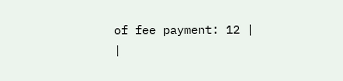of fee payment: 12 |
|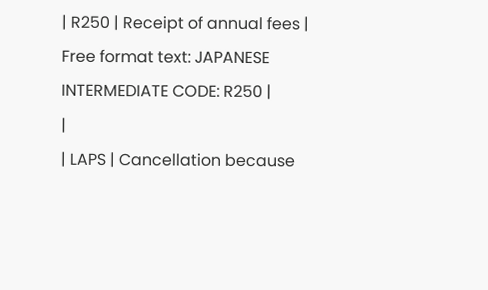| R250 | Receipt of annual fees |
Free format text: JAPANESE INTERMEDIATE CODE: R250 |
|
| LAPS | Cancellation because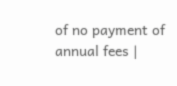of no payment of annual fees |